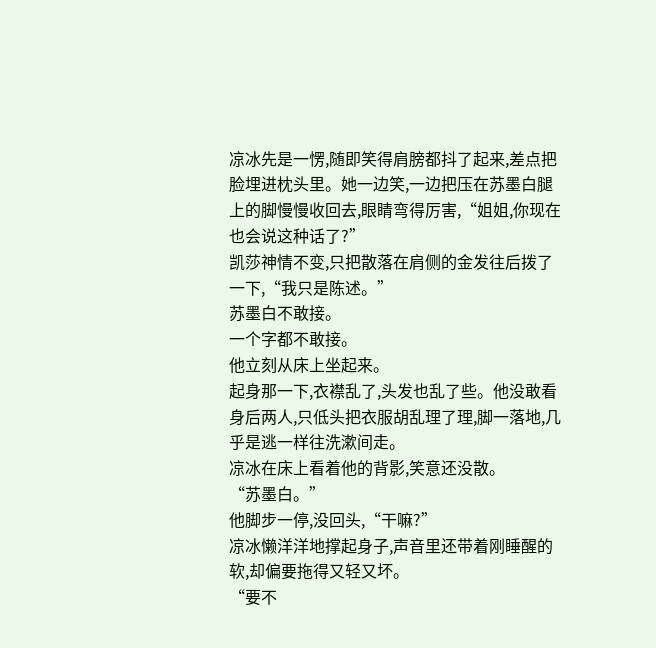凉冰先是一愣,随即笑得肩膀都抖了起来,差点把脸埋进枕头里。她一边笑,一边把压在苏墨白腿上的脚慢慢收回去,眼睛弯得厉害,“姐姐,你现在也会说这种话了?”
凯莎神情不变,只把散落在肩侧的金发往后拨了一下,“我只是陈述。”
苏墨白不敢接。
一个字都不敢接。
他立刻从床上坐起来。
起身那一下,衣襟乱了,头发也乱了些。他没敢看身后两人,只低头把衣服胡乱理了理,脚一落地,几乎是逃一样往洗漱间走。
凉冰在床上看着他的背影,笑意还没散。
“苏墨白。”
他脚步一停,没回头,“干嘛?”
凉冰懒洋洋地撑起身子,声音里还带着刚睡醒的软,却偏要拖得又轻又坏。
“要不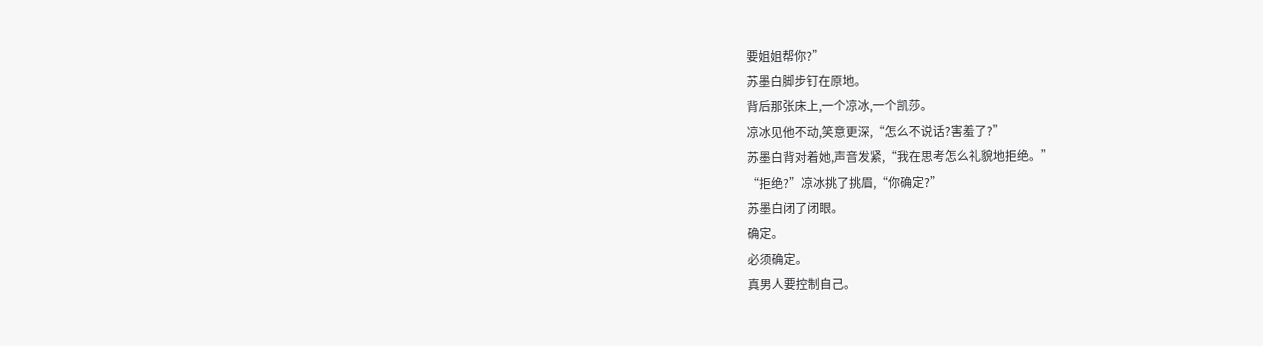要姐姐帮你?”
苏墨白脚步钉在原地。
背后那张床上,一个凉冰,一个凯莎。
凉冰见他不动,笑意更深,“怎么不说话?害羞了?”
苏墨白背对着她,声音发紧,“我在思考怎么礼貌地拒绝。”
“拒绝?”凉冰挑了挑眉,“你确定?”
苏墨白闭了闭眼。
确定。
必须确定。
真男人要控制自己。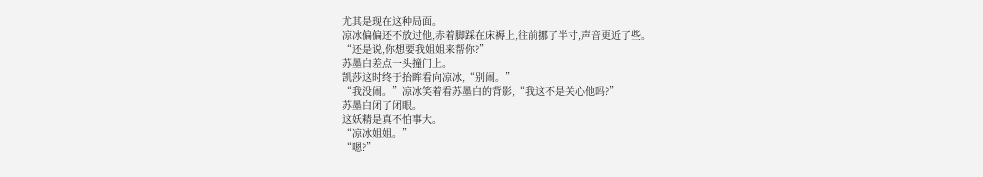尤其是现在这种局面。
凉冰偏偏还不放过他,赤着脚踩在床褥上,往前挪了半寸,声音更近了些。
“还是说,你想要我姐姐来帮你?”
苏墨白差点一头撞门上。
凯莎这时终于抬眸看向凉冰,“别闹。”
“我没闹。”凉冰笑着看苏墨白的背影,“我这不是关心他吗?”
苏墨白闭了闭眼。
这妖精是真不怕事大。
“凉冰姐姐。”
“嗯?”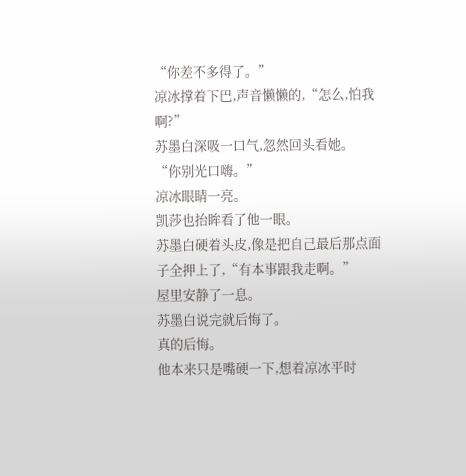“你差不多得了。”
凉冰撑着下巴,声音懒懒的,“怎么,怕我啊?”
苏墨白深吸一口气,忽然回头看她。
“你别光口嗨。”
凉冰眼睛一亮。
凯莎也抬眸看了他一眼。
苏墨白硬着头皮,像是把自己最后那点面子全押上了,“有本事跟我走啊。”
屋里安静了一息。
苏墨白说完就后悔了。
真的后悔。
他本来只是嘴硬一下,想着凉冰平时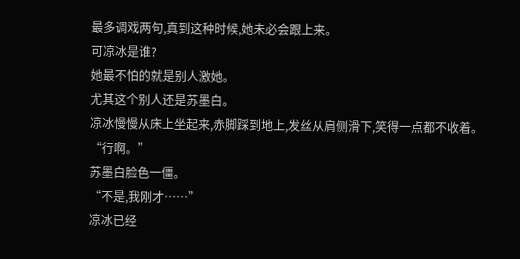最多调戏两句,真到这种时候,她未必会跟上来。
可凉冰是谁?
她最不怕的就是别人激她。
尤其这个别人还是苏墨白。
凉冰慢慢从床上坐起来,赤脚踩到地上,发丝从肩侧滑下,笑得一点都不收着。
“行啊。”
苏墨白脸色一僵。
“不是,我刚才……”
凉冰已经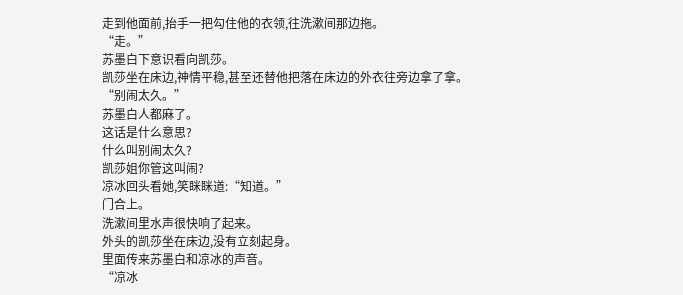走到他面前,抬手一把勾住他的衣领,往洗漱间那边拖。
“走。”
苏墨白下意识看向凯莎。
凯莎坐在床边,神情平稳,甚至还替他把落在床边的外衣往旁边拿了拿。
“别闹太久。”
苏墨白人都麻了。
这话是什么意思?
什么叫别闹太久?
凯莎姐你管这叫闹?
凉冰回头看她,笑眯眯道:“知道。”
门合上。
洗漱间里水声很快响了起来。
外头的凯莎坐在床边,没有立刻起身。
里面传来苏墨白和凉冰的声音。
“凉冰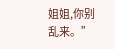姐姐,你别乱来。”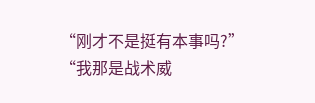“刚才不是挺有本事吗?”
“我那是战术威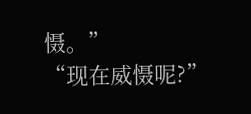慑。”
“现在威慑呢?”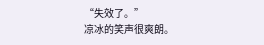“失效了。”
凉冰的笑声很爽朗。